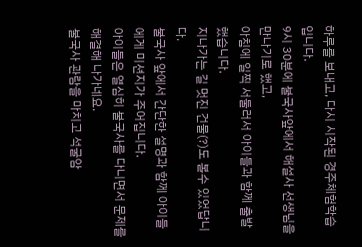하루를 보내고, 다시 시작된 경주체험학습입니다.
9시 30분에 불국사앞에서 해설사 선생님을 만나기로 했고,
아침에 일찍 서둘러서 아이들과 함께 출발했습니다.
지나가는 길 멋진 건물(?)도 볼수 있었답니다.
불국사 앞에서 간단한 설명과 함께 아이들에게 미션지가 주어집니다.
아이들은 열심히 불국사를 다니면서 문제를 해결해 나가네요.
불국사 관람을 마치고 석굴암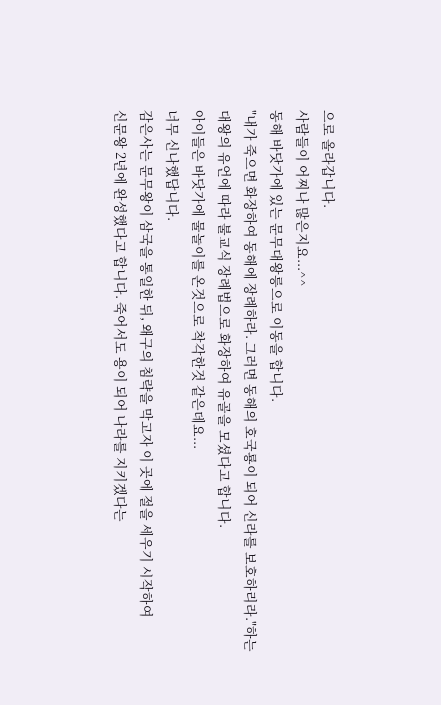으로 올라갑니다.
사람들이 어찌나 많은지요...^^
동해 바닷가에 있는 문무대왕릉으로 이동을 합니다.
"내가 죽으면 화장하여 동해에 장례하라. 그러면 동해의 호국룡이 되어 신라를 보호하리라."하는
대왕의 유언에 따라 불교식 장례법으로 화장하여 유골을 모셨다고 합니다.
아이들은 바닷가에 물놀이를 온것으로 착각한것 같은데요...
너무 신나했답니다.
감은사는 문무왕이 삼국을 통일한 뒤, 왜구의 침략을 막고자 이 곳에 절을 세우기 시작하여
신문왕 2년에 완성했다고 합니다. 죽어서도 용이 되어 나라를 지키겠다는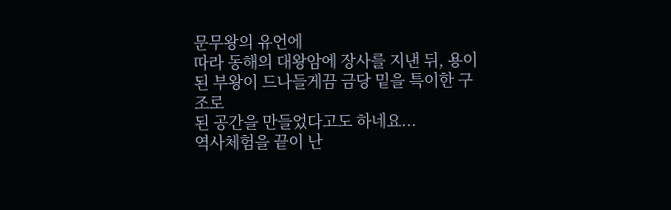문무왕의 유언에
따라 동해의 대왕암에 장사를 지낸 뒤, 용이 된 부왕이 드나들게끔 금당 밑을 특이한 구조로
된 공간을 만들었다고도 하네요...
역사체험을 끝이 난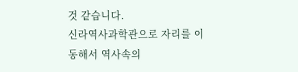것 같습니다.
신라역사과학관으로 자리를 이동해서 역사속의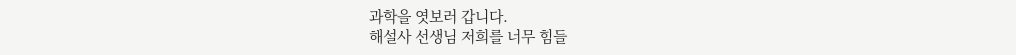과학을 엿보러 갑니다.
해설사 선생님 저희를 너무 힘들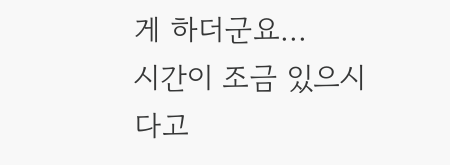게 하더군요...
시간이 조금 있으시다고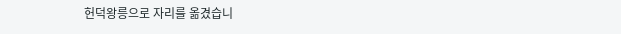헌덕왕릉으로 자리를 옮겼습니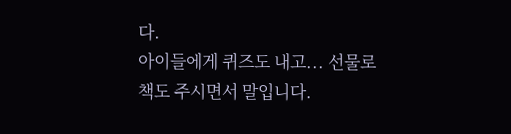다.
아이들에게 퀴즈도 내고... 선물로 책도 주시면서 말입니다.